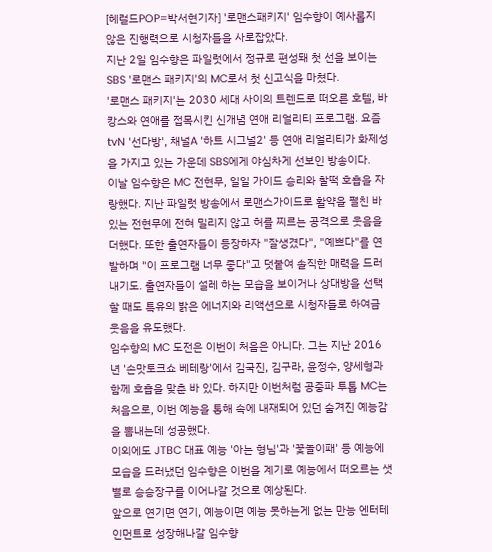[헤럴드POP=박서현기자] '로맨스패키지' 임수향이 예사롭지 않은 진행력으로 시청자들을 사로잡았다.
지난 2일 임수향은 파일럿에서 정규로 편성돼 첫 선을 보이는 SBS '로맨스 패키지'의 MC로서 첫 신고식을 마쳤다.
'로맨스 패키지'는 2030 세대 사이의 트렌드로 떠오른 호텔, 바캉스와 연애를 접목시킨 신개념 연애 리얼리티 프로그램. 요즘 tvN '선다방', 채널A '하트 시그널2' 등 연애 리얼리티가 화제성을 가지고 있는 가운데 SBS에게 야심차게 선보인 방송이다.
이날 임수향은 MC 전현무, 일일 가이드 승리와 찰떡 호흡을 자랑했다. 지난 파일럿 방송에서 로맨스가이드로 활약을 펼친 바 있는 전현무에 전혀 밀리지 않고 허를 찌르는 공격으로 웃음을 더했다. 또한 출연자들이 등장하자 "잘생겼다", "예쁘다"를 연발하며 "이 프로그램 너무 좋다"고 덧붙여 솔직한 매력을 드러내기도. 출연자들이 설레 하는 모습을 보이거나 상대방을 선택할 때도 특유의 밝은 에너지와 리액션으로 시청자들로 하여금 웃음을 유도했다.
임수향의 MC 도전은 이번이 처음은 아니다. 그는 지난 2016년 '손맛토크쇼 베테랑'에서 김국진, 김구라, 윤정수, 양세형과 함께 호흡을 맞춘 바 있다. 하지만 이번처럼 공중파 투톱 MC는 처음으로, 이번 예능을 통해 속에 내재되어 있던 숨겨진 예능감을 뽐내는데 성공했다.
이외에도 JTBC 대표 예능 '아는 형님'과 '꽃놀이패' 등 예능에 모습을 드러냈던 임수향은 이번을 계기로 예능에서 떠오르는 샛별로 승승장구를 이어나갈 것으로 예상된다.
앞으로 연기면 연기, 예능이면 예능 못하는게 없는 만능 엔터테인먼트로 성장해나갈 임수향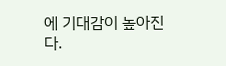에 기대감이 높아진다.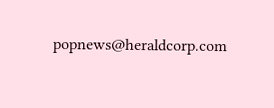popnews@heraldcorp.com